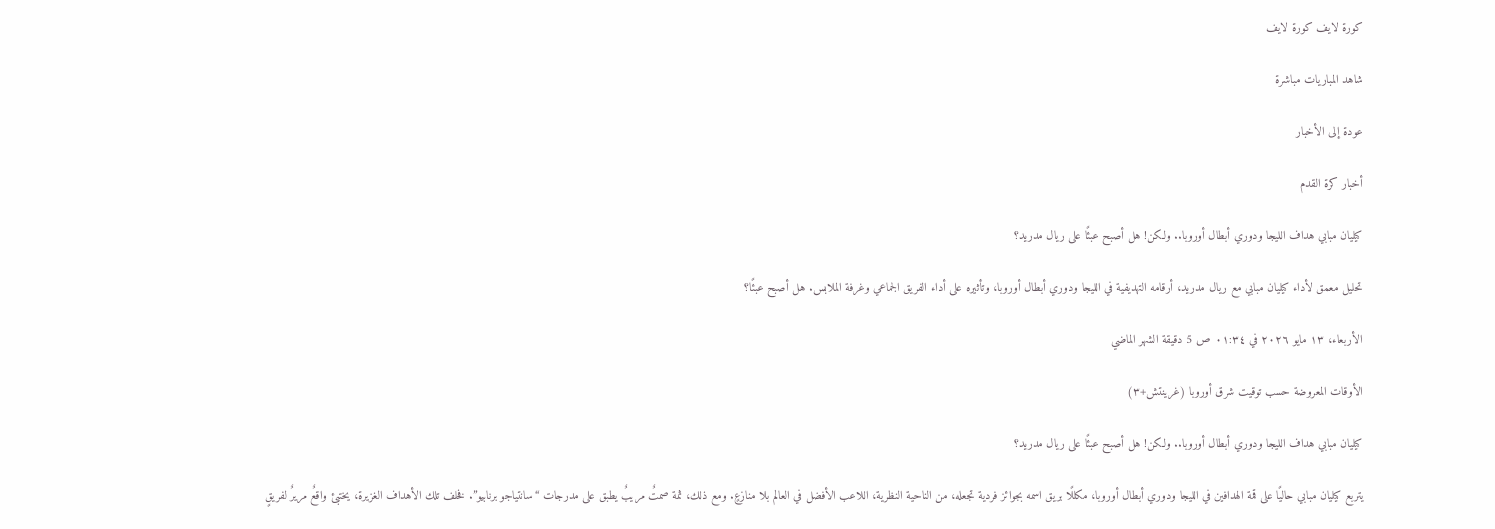كورة لايف كورة لايف

شاهد المباريات مباشرة

عودة إلى الأخبار

أخبار كرة القدم

كيليان مبابي هداف الليجا ودوري أبطال أوروبا.. ولكن! هل أصبح عبئًا على ريال مدريد؟

تحليل معمق لأداء كيليان مبابي مع ريال مدريد، أرقامه التهديفية في الليجا ودوري أبطال أوروبا، وتأثيره على أداء الفريق الجماعي وغرفة الملابس. هل أصبح عبئًا؟

الأربعاء، ١٣ مايو ٢٠٢٦ في ٠١:٣٤ ص 5 دقيقة الشهر الماضي

الأوقات المعروضة حسب توقيت شرق أوروبا (غرينتش+٣)

كيليان مبابي هداف الليجا ودوري أبطال أوروبا.. ولكن! هل أصبح عبئًا على ريال مدريد؟

يتربع كيليان مبابي حاليًا على قمة الهدافين في الليجا ودوري أبطال أوروبا، مكللًا بريق اسمه بجوائز فردية تجعله، من الناحية النظرية، اللاعب الأفضل في العالم بلا منازعٍ. ومع ذلك، ثمة صمتٌ مريبٌ يطبق على مدرجات “سانتياجو برنابيو”. فخلف تلك الأهداف الغزيرة، يختبئ واقعٌ مريرٌ لفريقٍ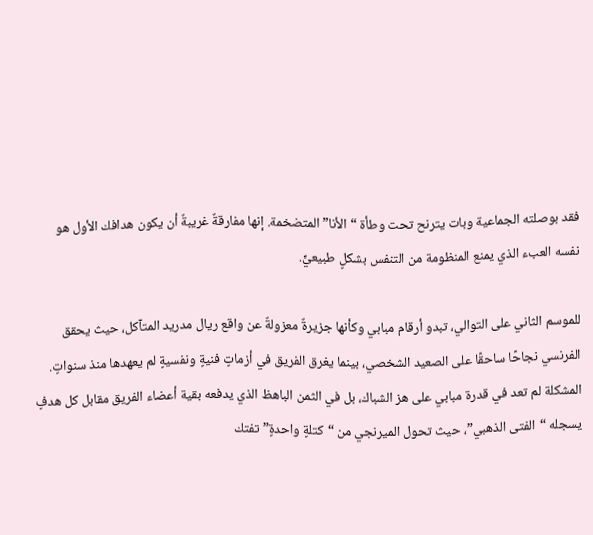فقد بوصلته الجماعية وبات يترنح تحت وطأة “الأنا” المتضخمة. إنها مفارقةٌ غريبةٌ أن يكون هدافك الأول هو نفسه العبء الذي يمنع المنظومة من التنفس بشكلٍ طبيعيٍّ.

للموسم الثاني على التوالي، تبدو أرقام مبابي وكأنها جزيرةٌ معزولةٌ عن واقع ريال مدريد المتآكل، حيث يحقق الفرنسي نجاحًا ساحقًا على الصعيد الشخصي، بينما يغرق الفريق في أزماتٍ فنيةٍ ونفسيةٍ لم يعهدها منذ سنواتٍ. المشكلة لم تعد في قدرة مبابي على هز الشباك، بل في الثمن الباهظ الذي يدفعه بقية أعضاء الفريق مقابل كل هدفٍ يسجله “الفتى الذهبي”، حيث تحول الميرنجي من “كتلةٍ واحدةٍ” تفتك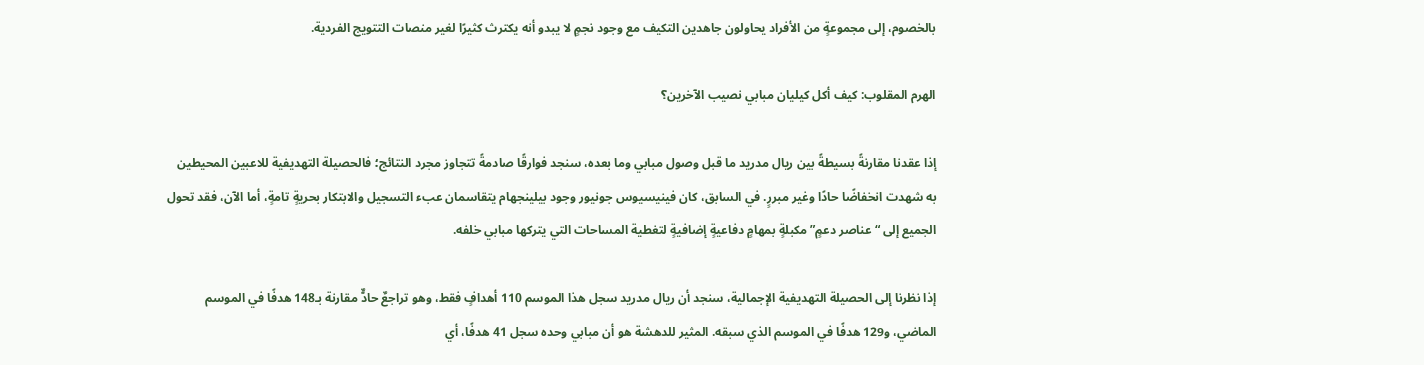بالخصوم، إلى مجموعةٍ من الأفراد يحاولون جاهدين التكيف مع وجود نجمٍ لا يبدو أنه يكترث كثيرًا لغير منصات التتويج الفردية.

الهرم المقلوب: كيف أكل كيليان مبابي نصيب الآخرين؟

إذا عقدنا مقارنةً بسيطةً بين ريال مدريد ما قبل وصول مبابي وما بعده، سنجد فوارقًا صادمةً تتجاوز مجرد النتائج؛ فالحصيلة التهديفية للاعبين المحيطين به شهدت انخفاضًا حادًا وغير مبررٍ. في السابق، كان فينيسيوس جونيور وجود بيلينجهام يتقاسمان عبء التسجيل والابتكار بحريةٍ تامةٍ، أما الآن، فقد تحول الجميع إلى “عناصر دعمٍ” مكبلةٍ بمهامٍ دفاعيةٍ إضافيةٍ لتغطية المساحات التي يتركها مبابي خلفه.

إذا نظرنا إلى الحصيلة التهديفية الإجمالية، سنجد أن ريال مدريد سجل هذا الموسم 110 أهدافٍ فقط، وهو تراجعٌ حادٌّ مقارنة بـ148 هدفًا في الموسم الماضي، و129 هدفًا في الموسم الذي سبقه. المثير للدهشة هو أن مبابي وحده سجل 41 هدفًا، أي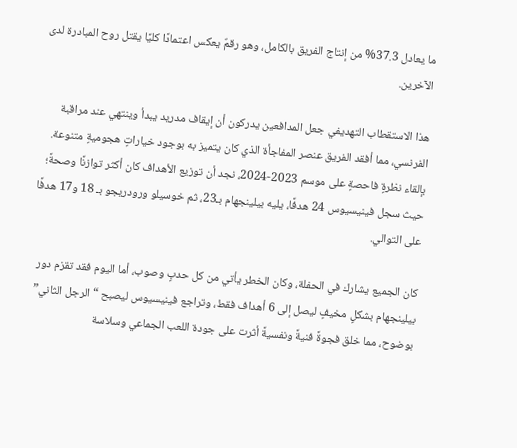ما يعادل 37.3% من إنتاج الفريق بالكامل، وهو رقمٌ يعكس اعتمادًا كليًا يقتل روح المبادرة لدى الآخرين.

هذا الاستقطاب التهديفي جعل المدافعين يدركون أن إيقاف مدريد يبدأ وينتهي عند مراقبة الفرنسي، مما أفقد الفريق عنصر المفاجأة الذي كان يتميز به بوجود خياراتٍ هجوميةٍ متنوعة. بإلقاء نظرةٍ فاحصةٍ على موسم 2023-2024، نجد أن توزيع الأهداف كان أكثر توازنًا وصحةً؛ حيث سجل فينيسيوس 24 هدفًا، يليه بيلينجهام بـ23، ثم خوسيلو ورودريجو بـ 18 و17 هدفًا على التوالي.

كان الجميع يشارك في الحفلة، وكان الخطر يأتي من كل حدبٍ وصوب، أما اليوم فقد تقزم دور بيلينجهام بشكلٍ مخيفٍ ليصل إلى 6 أهداف فقط، وتراجع فينيسيوس ليصبح “الرجل الثاني” بوضوح، مما خلق فجوةً فنيةً ونفسيةً أثرت على جودة اللعب الجماعي وسلاسة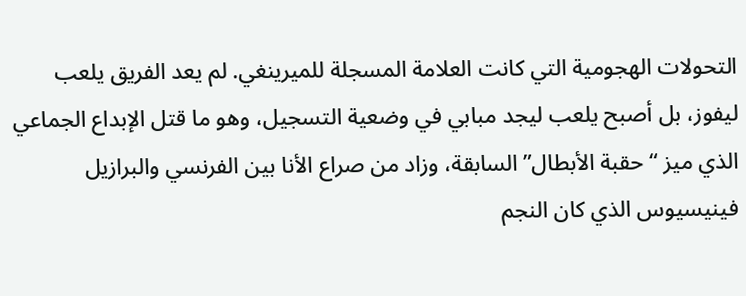التحولات الهجومية التي كانت العلامة المسجلة للميرينغي. لم يعد الفريق يلعب ليفوز، بل أصبح يلعب ليجد مبابي في وضعية التسجيل، وهو ما قتل الإبداع الجماعي الذي ميز “حقبة الأبطال” السابقة، وزاد من صراع الأنا بين الفرنسي والبرازيل فينيسيوس الذي كان النجم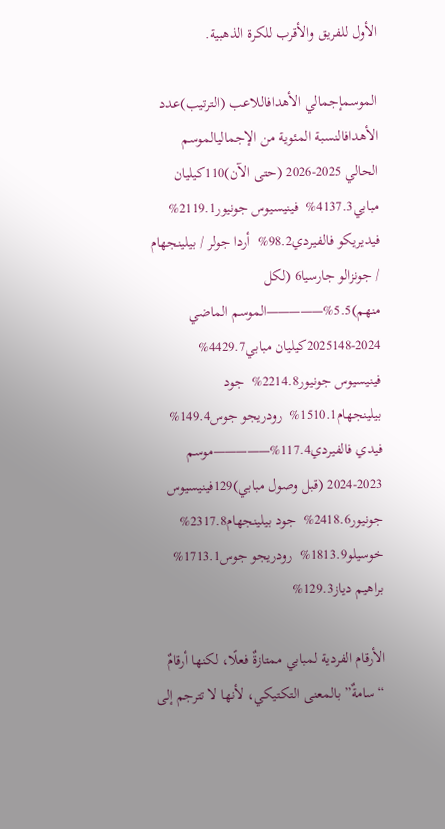الأول للفريق والأقرب للكرة الذهبية.

الموسمإجمالي الأهدافاللاعب (الترتيب)عدد الأهدافالنسبة المئوية من الإجماليالموسم الحالي 2025-2026 (حتى الآن)110كيليان مبابي4137.3%  فينيسيوس جونيور2119.1%  فيديريكو فالفيردي98.2%  أردا جولر / بيلينجهام / جونزالو جارسيا6 (لكل منهم)5.5%—————الموسم الماضي 2024-2025148كيليان مبابي4429.7%  فينيسيوس جونيور2214.8%  جود بيلينجهام1510.1%  رودريجو جوس149.4%  فيدي فالفيردي117.4%—————موسم 2023-2024 (قبل وصول مبابي)129فينيسيوس جونيور2418.6%  جود بيلينجهام2317.8%  خوسيلو1813.9%  رودريجو جوس1713.1%  براهيم دياز129.3%

الأرقام الفردية لمبابي ممتازةٌ فعلًا، لكنها أرقامٌ “سامةٌ” بالمعنى التكتيكي، لأنها لا تترجم إلى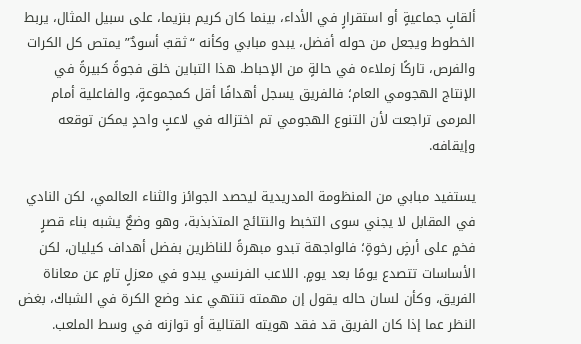ألقابٍ جماعيةٍ أو استقرارٍ في الأداء، بينما كان كريم بنزيما، على سبيل المثال، يربط الخطوط ويجعل من حوله أفضل، يبدو مبابي وكأنه “ثقبٌ أسودٌ” يمتص كل الكرات والفرص، تاركًا زملاءه في حالةٍ من الإحباط. هذا التباين خلق فجوةً كبيرةً في الإنتاج الهجومي العام؛ فالفريق يسجل أهدافًا أقل كمجموعةٍ، والفاعلية أمام المرمى تراجعت لأن التنوع الهجومي تم اختزاله في لاعبٍ واحدٍ يمكن توقعه وإيقافه.

يستفيد مبابي من المنظومة المدريدية ليحصد الجوائز والثناء العالمي، لكن النادي في المقابل لا يجني سوى التخبط والنتائج المتذبذبة، وهو وضعٌ يشبه بناء قصرٍ فخمٍ على أرضٍ رخوةٍ؛ فالواجهة تبدو مبهرةً للناظرين بفضل أهداف كيليان، لكن الأساسات تتصدع يومًا بعد يومٍ. اللاعب الفرنسي يبدو في معزلٍ تامٍ عن معاناة الفريق، وكأن لسان حاله يقول إن مهمته تنتهي عند وضع الكرة في الشباك، بغض النظر عما إذا كان الفريق قد فقد هويته القتالية أو توازنه في وسط الملعب.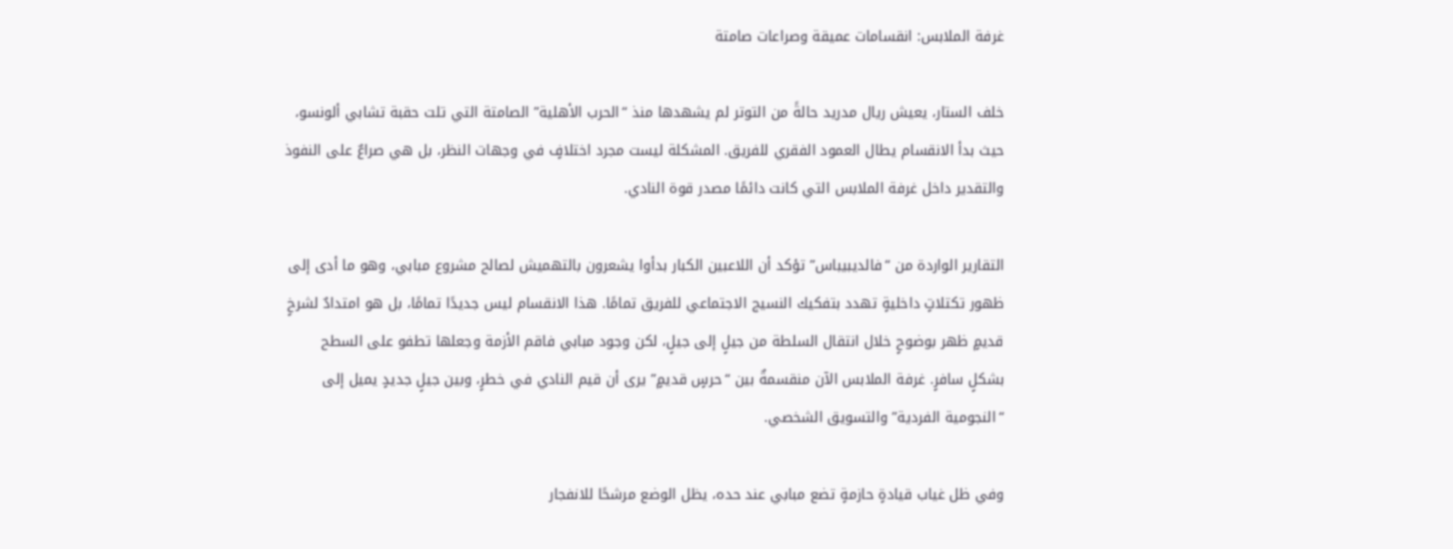غرفة الملابس: انقسامات عميقة وصراعات صامتة

خلف الستار، يعيش ريال مدريد حالةً من التوتر لم يشهدها منذ “الحرب الأهلية” الصامتة التي تلت حقبة تشابي ألونسو، حيث بدأ الانقسام يطال العمود الفقري للفريق. المشكلة ليست مجرد اختلافٍ في وجهات النظر، بل هي صراعٌ على النفوذ والتقدير داخل غرفة الملابس التي كانت دائمًا مصدر قوة النادي.

التقارير الواردة من “فالديبيباس” تؤكد أن اللاعبين الكبار بدأوا يشعرون بالتهميش لصالح مشروع مبابي، وهو ما أدى إلى ظهور تكتلاتٍ داخليةٍ تهدد بتفكيك النسيج الاجتماعي للفريق تمامًا. هذا الانقسام ليس جديدًا تمامًا، بل هو امتدادٌ لشرخٍ قديمٍ ظهر بوضوحٍ خلال انتقال السلطة من جيلٍ إلى جيلٍ، لكن وجود مبابي فاقم الأزمة وجعلها تطفو على السطح بشكلٍ سافرٍ. غرفة الملابس الآن منقسمةٌ بين “حرسٍ قديمٍ” يرى أن قيم النادي في خطرٍ، وبين جيلٍ جديدٍ يميل إلى “النجومية الفردية” والتسويق الشخصي.

وفي ظل غياب قيادةٍ حازمةٍ تضع مبابي عند حده، يظل الوضع مرشحًا للانفجار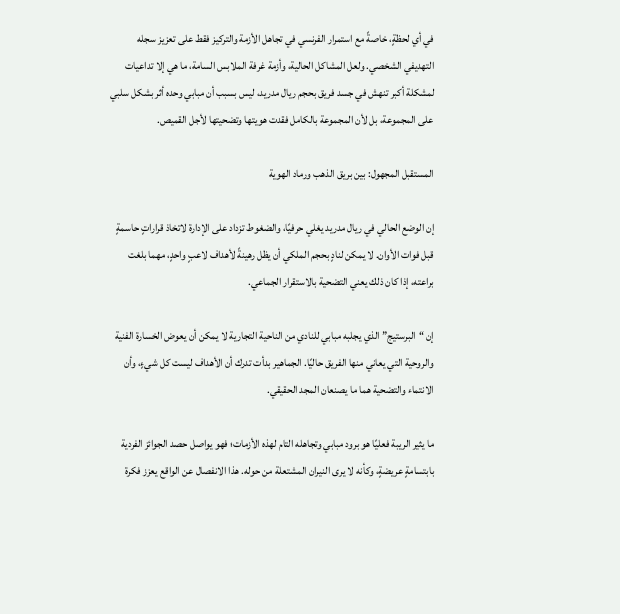في أي لحظةٍ، خاصةً مع استمرار الفرنسي في تجاهل الأزمة والتركيز فقط على تعزيز سجله التهديفي الشخصي. ولعل المشاكل الحالية، وأزمة غرفة الملابس السامة، ما هي إلا تداعيات لمشكلة أكبر تنهش في جسد فريق بحجم ريال مدريد، ليس بسبب أن مبابي وحده أثر بشكل سلبي على المجموعة، بل لأن المجموعة بالكامل فقدت هويتها وتضحيتها لأجل القميص.

المستقبل المجهول: بين بريق الذهب ورماد الهوية

إن الوضع الحالي في ريال مدريد يغلي حرفيًا، والضغوط تزداد على الإدارة لاتخاذ قراراتٍ حاسمةٍ قبل فوات الأوان. لا يمكن لنادٍ بحجم الملكي أن يظل رهينةً لأهداف لاعبٍ واحدٍ، مهما بلغت براعته، إذا كان ذلك يعني التضحية بالاستقرار الجماعي.

إن “البرستيج” الذي يجلبه مبابي للنادي من الناحية التجارية لا يمكن أن يعوض الخسارة الفنية والروحية التي يعاني منها الفريق حاليًا. الجماهير بدأت تدرك أن الأهداف ليست كل شيءٍ، وأن الانتماء والتضحية هما ما يصنعان المجد الحقيقي.

ما يثير الريبة فعليًا هو برود مبابي وتجاهله التام لهذه الأزمات؛ فهو يواصل حصد الجوائز الفردية بابتسامةٍ عريضةٍ، وكأنه لا يرى النيران المشتعلة من حوله. هذا الانفصال عن الواقع يعزز فكرة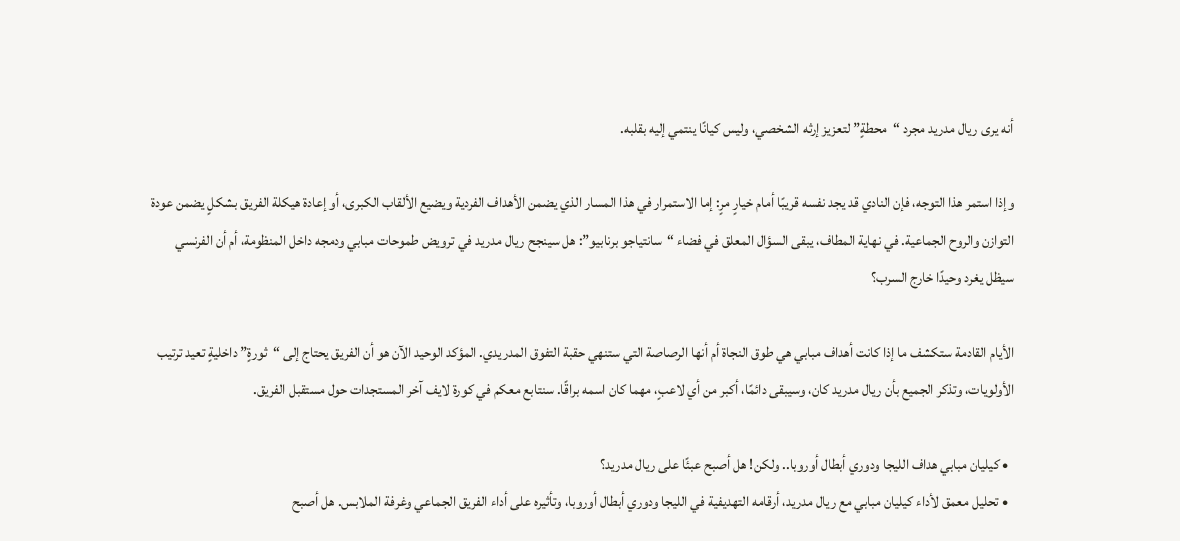أنه يرى ريال مدريد مجرد “محطةٍ” لتعزيز إرثه الشخصي، وليس كيانًا ينتمي إليه بقلبه.

وإذا استمر هذا التوجه، فإن النادي قد يجد نفسه قريبًا أمام خيارٍ مرٍ: إما الاستمرار في هذا المسار الذي يضمن الأهداف الفردية ويضيع الألقاب الكبرى، أو إعادة هيكلة الفريق بشكلٍ يضمن عودة التوازن والروح الجماعية. في نهاية المطاف، يبقى السؤال المعلق في فضاء “سانتياجو برنابيو”: هل سينجح ريال مدريد في ترويض طموحات مبابي ودمجه داخل المنظومة، أم أن الفرنسي سيظل يغرد وحيدًا خارج السرب؟

الأيام القادمة ستكشف ما إذا كانت أهداف مبابي هي طوق النجاة أم أنها الرصاصة التي ستنهي حقبة التفوق المدريدي. المؤكد الوحيد الآن هو أن الفريق يحتاج إلى “ثورةٍ” داخليةٍ تعيد ترتيب الأولويات، وتذكر الجميع بأن ريال مدريد كان، وسيبقى دائمًا، أكبر من أي لاعبٍ، مهما كان اسمه براقًا. سنتابع معكم في كورة لايف آخر المستجدات حول مستقبل الفريق.

  • كيليان مبابي هداف الليجا ودوري أبطال أوروبا.. ولكن! هل أصبح عبئًا على ريال مدريد؟
  • تحليل معمق لأداء كيليان مبابي مع ريال مدريد، أرقامه التهديفية في الليجا ودوري أبطال أوروبا، وتأثيره على أداء الفريق الجماعي وغرفة الملابس. هل أصبح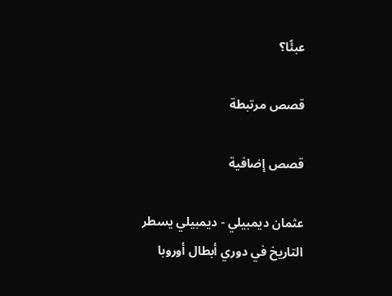عبئًا؟

قصص مرتبطة

قصص إضافية

عثمان ديمبيلي - ديمبيلي يسطر التاريخ في دوري أبطال أوروبا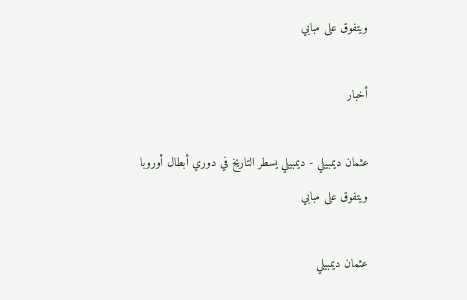ويتفوق على مبابي

أخبار

عثمان ديمبيلي - ديمبيلي يسطر التاريخ في دوري أبطال أوروبا ويتفوق على مبابي

عثمان ديمبيلي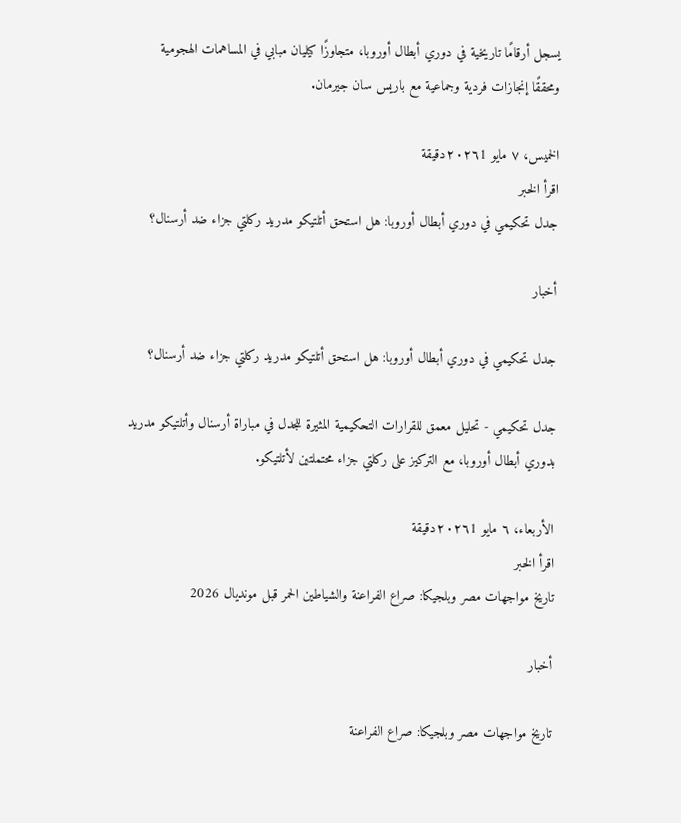يسجل أرقامًا تاريخية في دوري أبطال أوروبا، متجاوزًا كيليان مبابي في المساهمات الهجومية ومحققًا إنجازات فردية وجماعية مع باريس سان جيرمان.

الخميس، ٧ مايو ٢٠٢٦1دقيقة
اقرأ الخبر
جدل تحكيمي في دوري أبطال أوروبا: هل استحق أتلتيكو مدريد ركلتي جزاء ضد أرسنال؟

أخبار

جدل تحكيمي في دوري أبطال أوروبا: هل استحق أتلتيكو مدريد ركلتي جزاء ضد أرسنال؟

جدل تحكيمي - تحليل معمق للقرارات التحكيمية المثيرة للجدل في مباراة أرسنال وأتلتيكو مدريد بدوري أبطال أوروبا، مع التركيز على ركلتي جزاء محتملتين لأتلتيكو.

الأربعاء، ٦ مايو ٢٠٢٦1دقيقة
اقرأ الخبر
تاريخ مواجهات مصر وبلجيكا: صراع الفراعنة والشياطين الحمر قبل مونديال 2026

أخبار

تاريخ مواجهات مصر وبلجيكا: صراع الفراعنة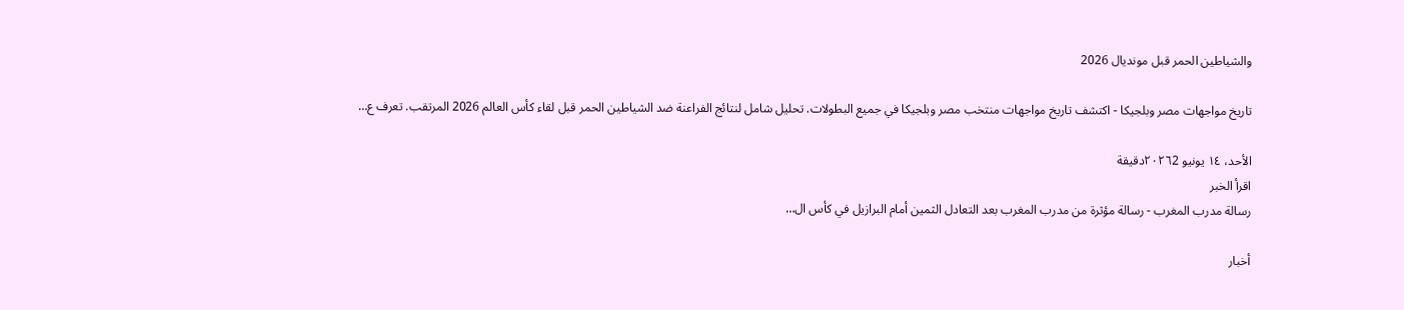والشياطين الحمر قبل مونديال 2026

تاريخ مواجهات مصر وبلجيكا - اكتشف تاريخ مواجهات منتخب مصر وبلجيكا في جميع البطولات. تحليل شامل لنتائج الفراعنة ضد الشياطين الحمر قبل لقاء كأس العالم 2026 المرتقب. تعرف ع…

الأحد، ١٤ يونيو ٢٠٢٦2دقيقة
اقرأ الخبر
رسالة مدرب المغرب - رسالة مؤثرة من مدرب المغرب بعد التعادل الثمين أمام البرازيل في كأس ال…

أخبار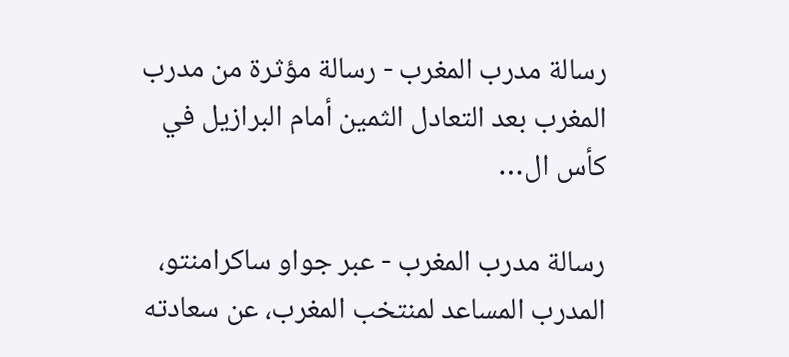رسالة مدرب المغرب - رسالة مؤثرة من مدرب المغرب بعد التعادل الثمين أمام البرازيل في كأس ال…

رسالة مدرب المغرب - عبر جواو ساكرامنتو، المدرب المساعد لمنتخب المغرب، عن سعادته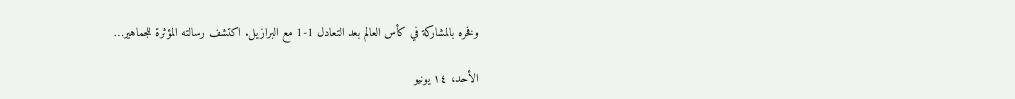وفخره بالمشاركة في كأس العالم بعد التعادل 1-1 مع البرازيل. اكتشف رسالته المؤثرة للجماهير…

الأحد، ١٤ يونيو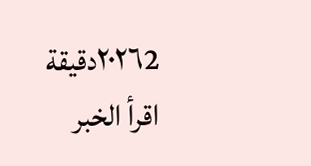٢٠٢٦2دقيقة
اقرأ الخبر